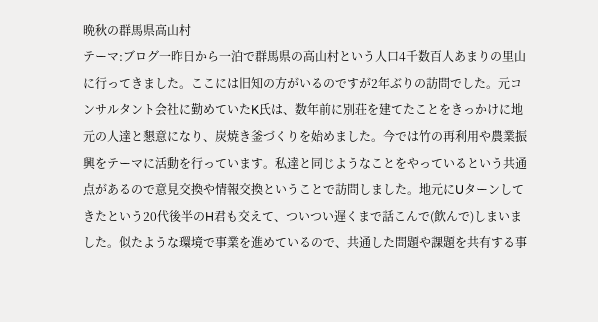晩秋の群馬県高山村
テーマ:ブログ一昨日から一泊で群馬県の高山村という人口4千数百人あまりの里山に行ってきました。ここには旧知の方がいるのですが2年ぶりの訪問でした。元コンサルタント会社に勤めていたK氏は、数年前に別荘を建てたことをきっかけに地元の人達と懇意になり、炭焼き釜づくりを始めました。今では竹の再利用や農業振興をテーマに活動を行っています。私達と同じようなことをやっているという共通点があるので意見交換や情報交換ということで訪問しました。地元にUターンしてきたという20代後半のH君も交えて、ついつい遅くまで話こんで(飲んで)しまいました。似たような環境で事業を進めているので、共通した問題や課題を共有する事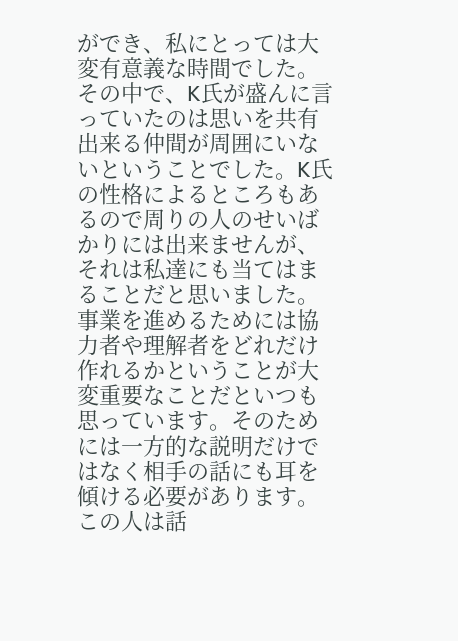ができ、私にとっては大変有意義な時間でした。
その中で、K氏が盛んに言っていたのは思いを共有出来る仲間が周囲にいないということでした。K氏の性格によるところもあるので周りの人のせいばかりには出来ませんが、それは私達にも当てはまることだと思いました。事業を進めるためには協力者や理解者をどれだけ作れるかということが大変重要なことだといつも思っています。そのためには一方的な説明だけではなく相手の話にも耳を傾ける必要があります。この人は話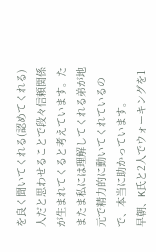を良く聞いてくれる(認めてくれる)人だと思わせることで段々信頼関係が生まれてくると考えています。たまたま私には理解してくれる弟が地元で精力的に動いてくれているので、本当に助かっています。
早朝、K氏と2人でウォーキングを1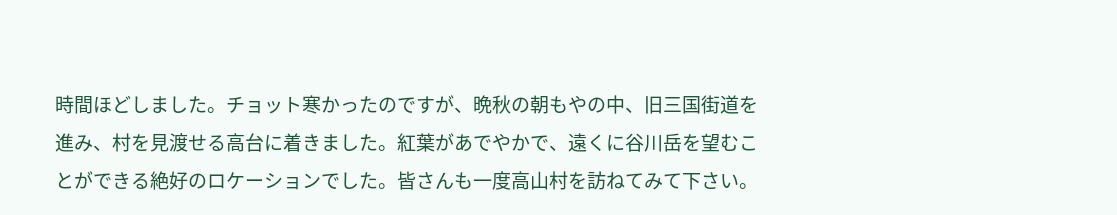時間ほどしました。チョット寒かったのですが、晩秋の朝もやの中、旧三国街道を進み、村を見渡せる高台に着きました。紅葉があでやかで、遠くに谷川岳を望むことができる絶好のロケーションでした。皆さんも一度高山村を訪ねてみて下さい。